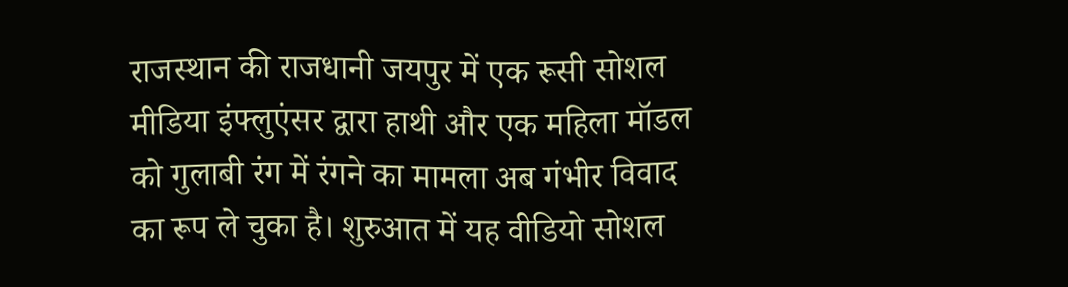राजस्थान की राजधानी जयपुर में एक रूसी सोशल मीडिया इंफ्लुएंसर द्वारा हाथी और एक महिला मॉडल को गुलाबी रंग में रंगने का मामला अब गंभीर विवाद का रूप ले चुका है। शुरुआत में यह वीडियो सोशल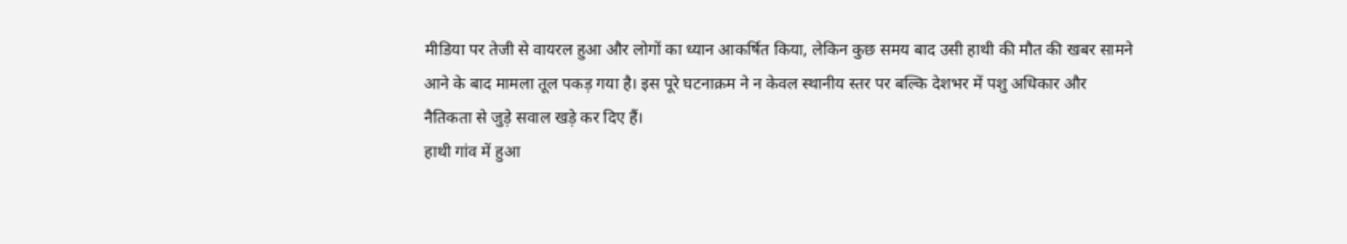मीडिया पर तेजी से वायरल हुआ और लोगों का ध्यान आकर्षित किया, लेकिन कुछ समय बाद उसी हाथी की मौत की खबर सामने आने के बाद मामला तूल पकड़ गया है। इस पूरे घटनाक्रम ने न केवल स्थानीय स्तर पर बल्कि देशभर में पशु अधिकार और नैतिकता से जुड़े सवाल खड़े कर दिए हैं।
हाथी गांव में हुआ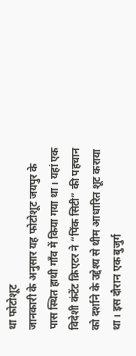था फोटोशूट
जानकारी के अनुसार यह फोटोशूट जयपुर के पास स्थित हाथी गाँव में किया गया था। यहां एक विदेशी कंटेंट क्रिएटर ने “पिंक सिटी” की पहचान को दर्शाने के उद्देश्य से थीम आधारित शूट कराया था। इस दौरान एक बुजुर्ग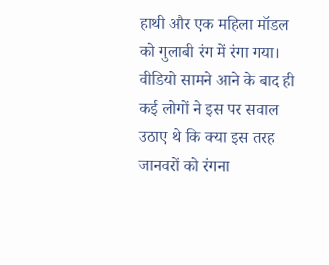हाथी और एक महिला मॉडल को गुलाबी रंग में रंगा गया। वीडियो सामने आने के बाद ही कई लोगों ने इस पर सवाल उठाए थे कि क्या इस तरह जानवरों को रंगना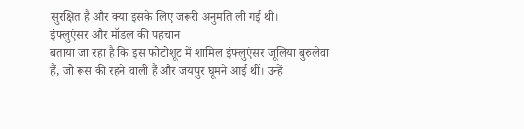सुरक्षित है और क्या इसके लिए जरूरी अनुमति ली गई थी।
इंफ्लुएंसर और मॉडल की पहचान
बताया जा रहा है कि इस फोटोशूट में शामिल इंफ्लुएंसर जूलिया बुरुलेवा हैं, जो रूस की रहने वाली हैं और जयपुर घूमने आई थीं। उन्हें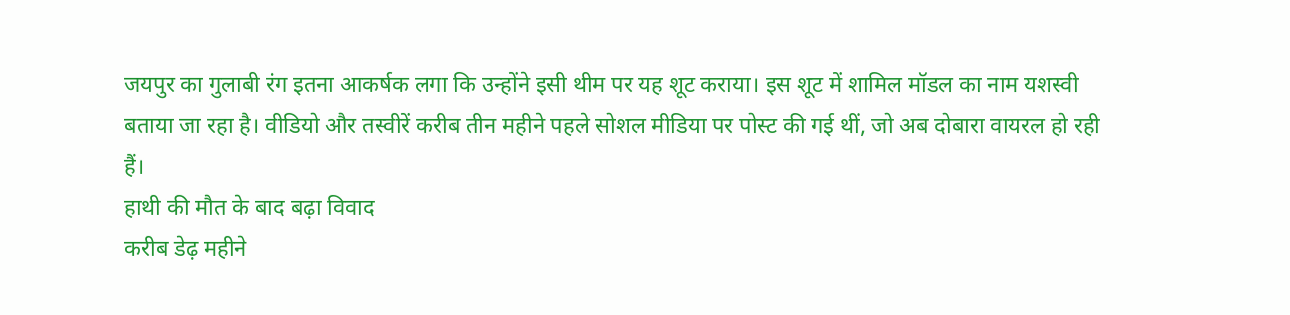जयपुर का गुलाबी रंग इतना आकर्षक लगा कि उन्होंने इसी थीम पर यह शूट कराया। इस शूट में शामिल मॉडल का नाम यशस्वी बताया जा रहा है। वीडियो और तस्वीरें करीब तीन महीने पहले सोशल मीडिया पर पोस्ट की गई थीं, जो अब दोबारा वायरल हो रही हैं।
हाथी की मौत के बाद बढ़ा विवाद
करीब डेढ़ महीने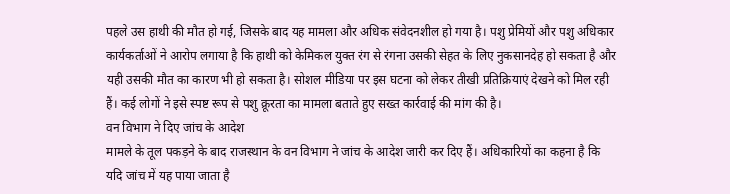पहले उस हाथी की मौत हो गई, जिसके बाद यह मामला और अधिक संवेदनशील हो गया है। पशु प्रेमियों और पशु अधिकार कार्यकर्ताओं ने आरोप लगाया है कि हाथी को केमिकल युक्त रंग से रंगना उसकी सेहत के लिए नुकसानदेह हो सकता है और यही उसकी मौत का कारण भी हो सकता है। सोशल मीडिया पर इस घटना को लेकर तीखी प्रतिक्रियाएं देखने को मिल रही हैं। कई लोगों ने इसे स्पष्ट रूप से पशु क्रूरता का मामला बताते हुए सख्त कार्रवाई की मांग की है।
वन विभाग ने दिए जांच के आदेश
मामले के तूल पकड़ने के बाद राजस्थान के वन विभाग ने जांच के आदेश जारी कर दिए हैं। अधिकारियों का कहना है कि यदि जांच में यह पाया जाता है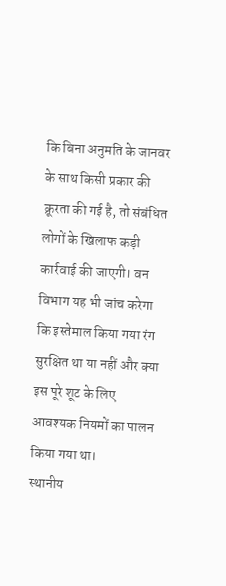कि बिना अनुमति के जानवर के साथ किसी प्रकार की क्रूरता की गई है, तो संबंधित लोगों के खिलाफ कड़ी कार्रवाई की जाएगी। वन विभाग यह भी जांच करेगा कि इस्तेमाल किया गया रंग सुरक्षित था या नहीं और क्या इस पूरे शूट के लिए आवश्यक नियमों का पालन किया गया था।
स्थानीय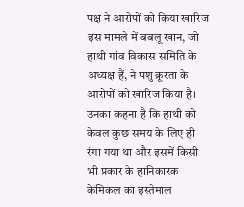पक्ष ने आरोपों को किया खारिज
इस मामले में बबलू खान, जो हाथी गांव विकास समिति के अध्यक्ष हैं, ने पशु क्रूरता के आरोपों को खारिज किया है। उनका कहना है कि हाथी को केवल कुछ समय के लिए ही रंगा गया था और इसमें किसी भी प्रकार के हानिकारक केमिकल का इस्तेमाल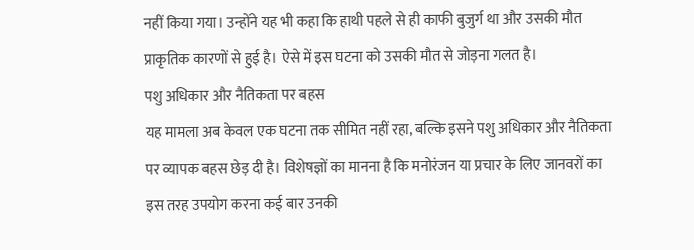नहीं किया गया। उन्होंने यह भी कहा कि हाथी पहले से ही काफी बुजुर्ग था और उसकी मौत प्राकृतिक कारणों से हुई है। ऐसे में इस घटना को उसकी मौत से जोड़ना गलत है।
पशु अधिकार और नैतिकता पर बहस
यह मामला अब केवल एक घटना तक सीमित नहीं रहा, बल्कि इसने पशु अधिकार और नैतिकता पर व्यापक बहस छेड़ दी है। विशेषज्ञों का मानना है कि मनोरंजन या प्रचार के लिए जानवरों का इस तरह उपयोग करना कई बार उनकी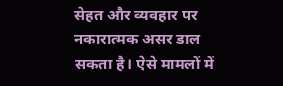सेहत और व्यवहार पर नकारात्मक असर डाल सकता है। ऐसे मामलों में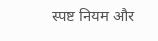स्पष्ट नियम और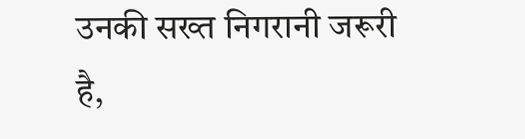उनकी सख्त निगरानी जरूरी है,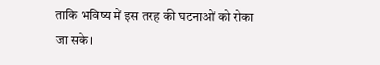ताकि भविष्य में इस तरह की घटनाओं को रोका जा सके।